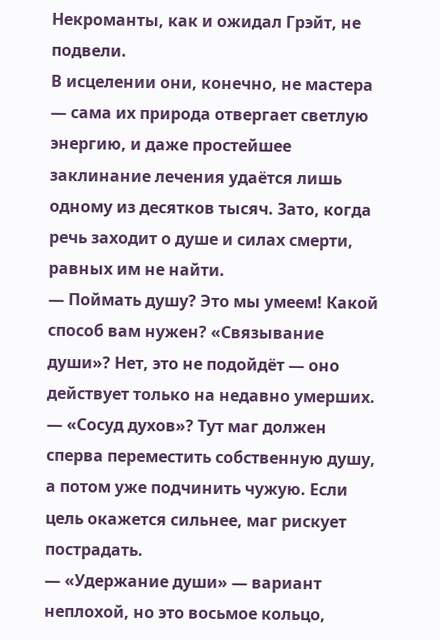Некроманты, как и ожидал Грэйт, не подвели.
В исцелении они, конечно, не мастера — сама их природа отвергает светлую энергию, и даже простейшее заклинание лечения удаётся лишь одному из десятков тысяч. Зато, когда речь заходит о душе и силах смерти, равных им не найти.
— Поймать душу? Это мы умеем! Какой способ вам нужен? «Связывание души»? Нет, это не подойдёт — оно действует только на недавно умерших.
— «Сосуд духов»? Тут маг должен сперва переместить собственную душу, а потом уже подчинить чужую. Если цель окажется сильнее, маг рискует пострадать.
— «Удержание души» — вариант неплохой, но это восьмое кольцо,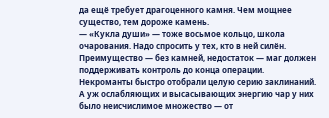да ещё требует драгоценного камня. Чем мощнее существо, тем дороже камень.
— «Кукла души» — тоже восьмое кольцо, школа очарования. Надо спросить у тех, кто в ней силён. Преимущество — без камней, недостаток — маг должен поддерживать контроль до конца операции.
Некроманты быстро отобрали целую серию заклинаний. А уж ослабляющих и высасывающих энергию чар у них было неисчислимое множество — от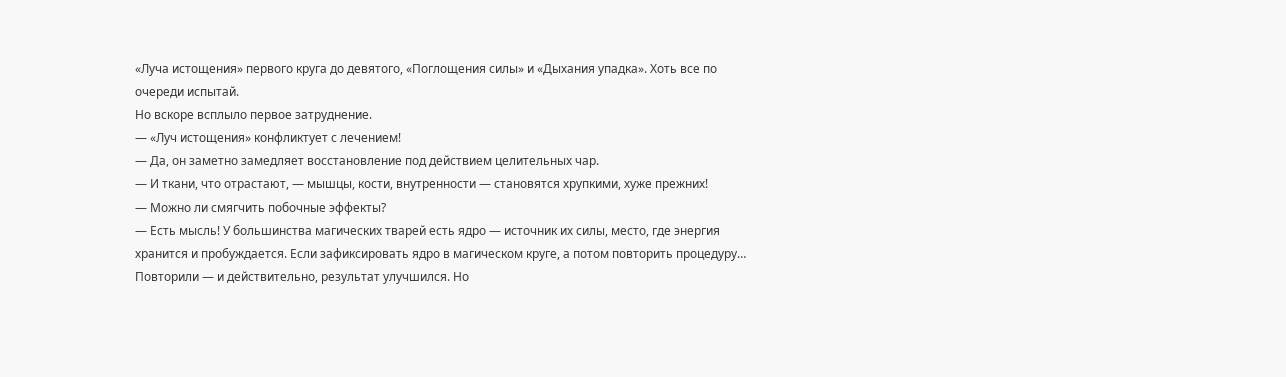«Луча истощения» первого круга до девятого, «Поглощения силы» и «Дыхания упадка». Хоть все по очереди испытай.
Но вскоре всплыло первое затруднение.
— «Луч истощения» конфликтует с лечением!
— Да, он заметно замедляет восстановление под действием целительных чар.
— И ткани, что отрастают, — мышцы, кости, внутренности — становятся хрупкими, хуже прежних!
— Можно ли смягчить побочные эффекты?
— Есть мысль! У большинства магических тварей есть ядро — источник их силы, место, где энергия хранится и пробуждается. Если зафиксировать ядро в магическом круге, а потом повторить процедуру…
Повторили — и действительно, результат улучшился. Но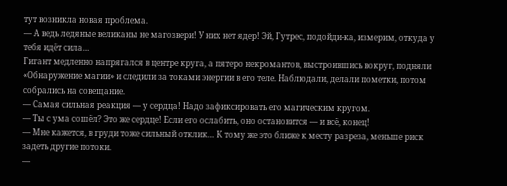тут возникла новая проблема.
— А ведь ледяные великаны не магозвери! У них нет ядер! Эй, Гутрес, подойди‑ка, измерим, откуда у тебя идёт сила…
Гигант медленно напрягался в центре круга, а пятеро некромантов, выстроившись вокруг, подняли «Обнаружение магии» и следили за токами энергии в его теле. Наблюдали, делали пометки, потом собрались на совещание.
— Самая сильная реакция — у сердца! Надо зафиксировать его магическим кругом.
— Ты с ума сошёл? Это же сердце! Если его ослабить, оно остановится — и всё, конец!
— Мне кажется, в груди тоже сильный отклик… К тому же это ближе к месту разреза, меньше риск задеть другие потоки.
—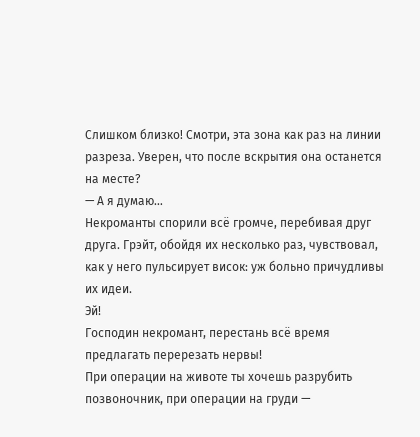Слишком близко! Смотри, эта зона как раз на линии разреза. Уверен, что после вскрытия она останется на месте?
— А я думаю…
Некроманты спорили всё громче, перебивая друг друга. Грэйт, обойдя их несколько раз, чувствовал, как у него пульсирует висок: уж больно причудливы их идеи.
Эй!
Господин некромант, перестань всё время предлагать перерезать нервы!
При операции на животе ты хочешь разрубить позвоночник, при операции на груди —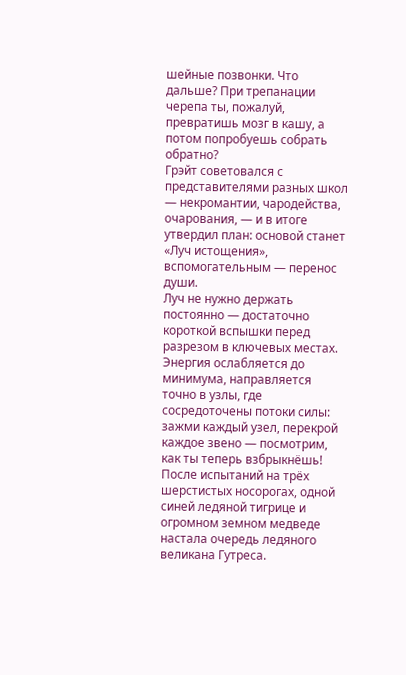шейные позвонки. Что дальше? При трепанации черепа ты, пожалуй, превратишь мозг в кашу, а потом попробуешь собрать обратно?
Грэйт советовался с представителями разных школ — некромантии, чародейства, очарования, — и в итоге утвердил план: основой станет «Луч истощения», вспомогательным — перенос души.
Луч не нужно держать постоянно — достаточно короткой вспышки перед разрезом в ключевых местах. Энергия ослабляется до минимума, направляется точно в узлы, где сосредоточены потоки силы:
зажми каждый узел, перекрой каждое звено — посмотрим, как ты теперь взбрыкнёшь!
После испытаний на трёх шерстистых носорогах, одной синей ледяной тигрице и огромном земном медведе настала очередь ледяного великана Гутреса.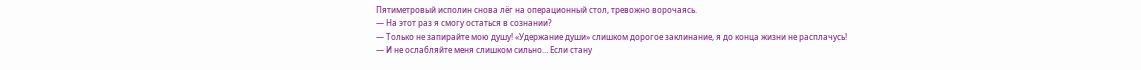Пятиметровый исполин снова лёг на операционный стол, тревожно ворочаясь.
— На этот раз я смогу остаться в сознании?
— Только не запирайте мою душу! «Удержание души» слишком дорогое заклинание, я до конца жизни не расплачусь!
— И не ослабляйте меня слишком сильно… Если стану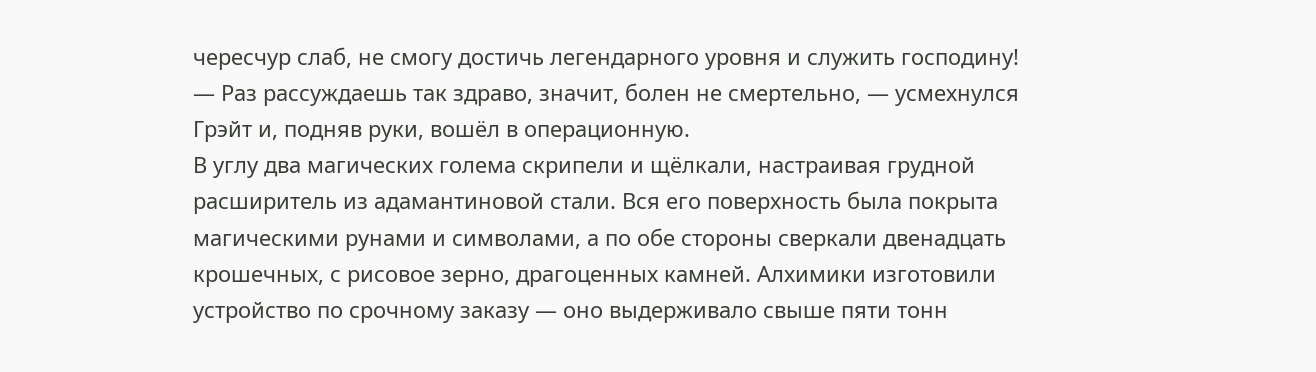чересчур слаб, не смогу достичь легендарного уровня и служить господину!
— Раз рассуждаешь так здраво, значит, болен не смертельно, — усмехнулся Грэйт и, подняв руки, вошёл в операционную.
В углу два магических голема скрипели и щёлкали, настраивая грудной расширитель из адамантиновой стали. Вся его поверхность была покрыта магическими рунами и символами, а по обе стороны сверкали двенадцать крошечных, с рисовое зерно, драгоценных камней. Алхимики изготовили устройство по срочному заказу — оно выдерживало свыше пяти тонн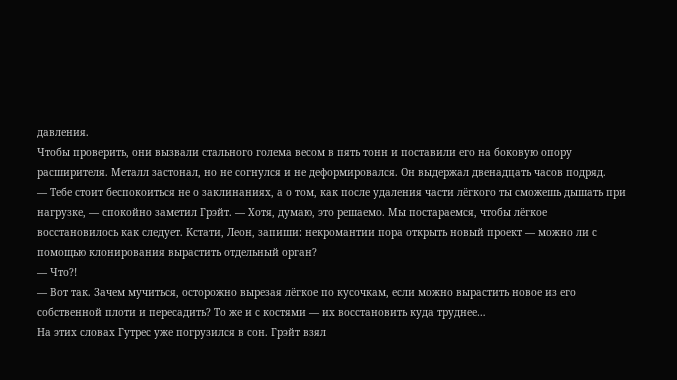давления.
Чтобы проверить, они вызвали стального голема весом в пять тонн и поставили его на боковую опору расширителя. Металл застонал, но не согнулся и не деформировался. Он выдержал двенадцать часов подряд.
— Тебе стоит беспокоиться не о заклинаниях, а о том, как после удаления части лёгкого ты сможешь дышать при нагрузке, — спокойно заметил Грэйт. — Хотя, думаю, это решаемо. Мы постараемся, чтобы лёгкое восстановилось как следует. Кстати, Леон, запиши: некромантии пора открыть новый проект — можно ли с помощью клонирования вырастить отдельный орган?
— Что?!
— Вот так. Зачем мучиться, осторожно вырезая лёгкое по кусочкам, если можно вырастить новое из его собственной плоти и пересадить? То же и с костями — их восстановить куда труднее…
На этих словах Гутрес уже погрузился в сон. Грэйт взял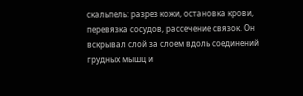скальпель: разрез кожи, остановка крови, перевязка сосудов, рассечение связок. Он вскрывал слой за слоем вдоль соединений грудных мышц и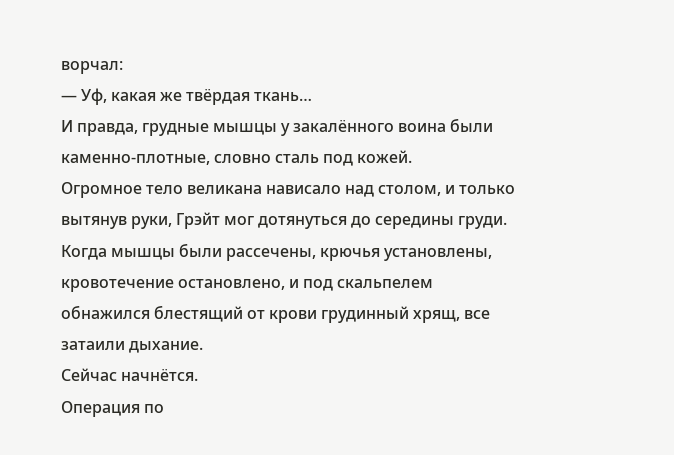ворчал:
— Уф, какая же твёрдая ткань…
И правда, грудные мышцы у закалённого воина были каменно‑плотные, словно сталь под кожей.
Огромное тело великана нависало над столом, и только вытянув руки, Грэйт мог дотянуться до середины груди.
Когда мышцы были рассечены, крючья установлены, кровотечение остановлено, и под скальпелем обнажился блестящий от крови грудинный хрящ, все затаили дыхание.
Сейчас начнётся.
Операция по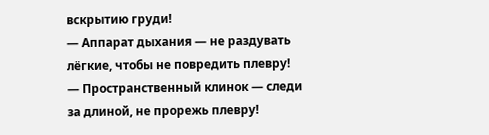вскрытию груди!
— Аппарат дыхания — не раздувать лёгкие, чтобы не повредить плевру!
— Пространственный клинок — следи за длиной, не прорежь плевру!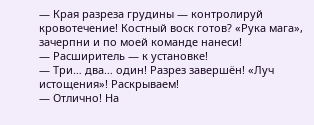— Края разреза грудины — контролируй кровотечение! Костный воск готов? «Рука мага», зачерпни и по моей команде нанеси!
— Расширитель — к установке!
— Три… два… один! Разрез завершён! «Луч истощения»! Раскрываем!
— Отлично! На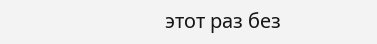этот раз без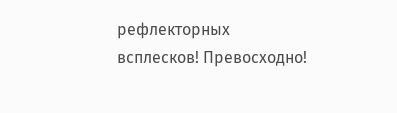рефлекторных всплесков! Превосходно!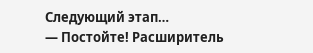Следующий этап…
— Постойте! Расширитель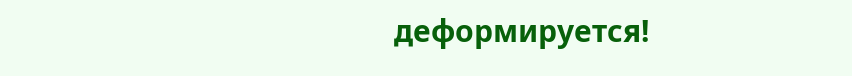деформируется!